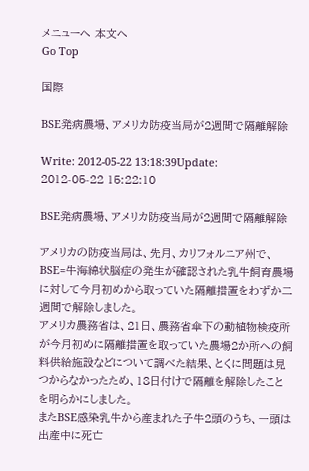メニューへ 本文へ
Go Top

国際

BSE発病農場、アメリカ防疫当局が2週間で隔離解除

Write: 2012-05-22 13:18:39Update: 2012-05-22 15:22:10

BSE発病農場、アメリカ防疫当局が2週間で隔離解除

アメリカの防疫当局は、先月、カリフォルニア州で、BSE=牛海綿状脳症の発生が確認された乳牛飼育農場に対して今月初めから取っていた隔離措置をわずか二週間で解除しました。
アメリカ農務省は、21日、農務省傘下の動植物検疫所が今月初めに隔離措置を取っていた農場2か所への飼料供給施設などについて調べた結果、とくに問題は見つからなかったため、18日付けで隔離を解除したことを明らかにしました。
またBSE感染乳牛から産まれた子牛2頭のうち、一頭は出産中に死亡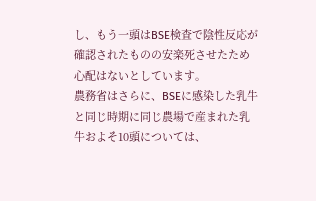し、もう一頭はBSE検査で陰性反応が確認されたものの安楽死させたため心配はないとしています。
農務省はさらに、BSEに感染した乳牛と同じ時期に同じ農場で産まれた乳牛およそ10頭については、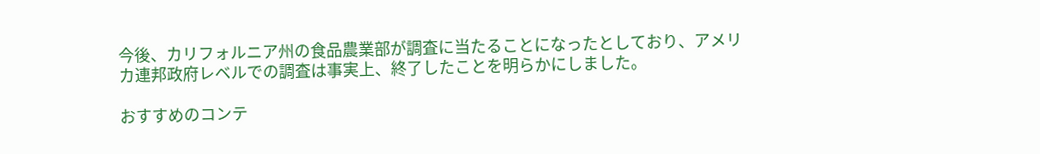今後、カリフォルニア州の食品農業部が調査に当たることになったとしており、アメリカ連邦政府レベルでの調査は事実上、終了したことを明らかにしました。

おすすめのコンテ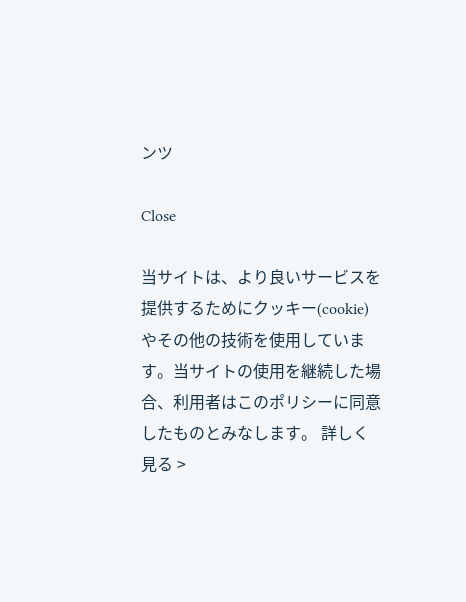ンツ

Close

当サイトは、より良いサービスを提供するためにクッキー(cookie)やその他の技術を使用しています。当サイトの使用を継続した場合、利用者はこのポリシーに同意したものとみなします。 詳しく見る >